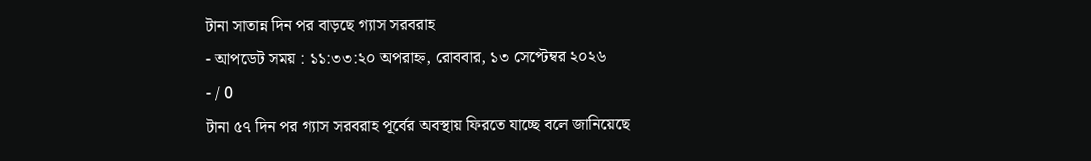টানা সাতান্ন দিন পর বাড়ছে গ্যাস সরবরাহ
- আপডেট সময় : ১১:৩৩:২০ অপরাহ্ন, রোববার, ১৩ সেপ্টেম্বর ২০২৬
- / 0
টানা ৫৭ দিন পর গ্যাস সরবরাহ পূর্বের অবস্থায় ফিরতে যাচ্ছে বলে জানিয়েছে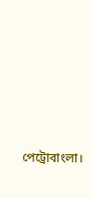পেট্রোবাংলা।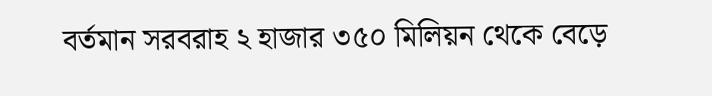বর্তমান সরবরাহ ২ হাজার ৩৫০ মিলিয়ন থেকে বেড়ে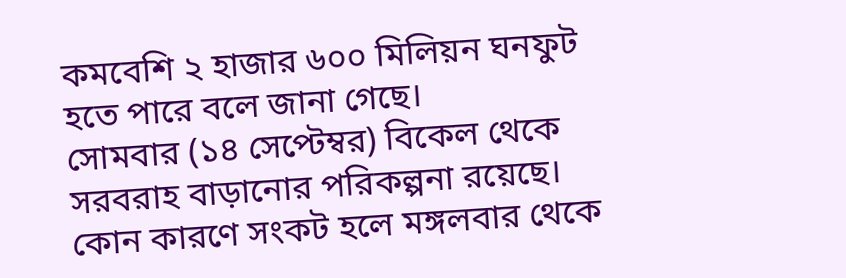কমবেশি ২ হাজার ৬০০ মিলিয়ন ঘনফুট হতে পারে বলে জানা গেছে।
সোমবার (১৪ সেপ্টেম্বর) বিকেল থেকে সরবরাহ বাড়ানোর পরিকল্পনা রয়েছে। কোন কারণে সংকট হলে মঙ্গলবার থেকে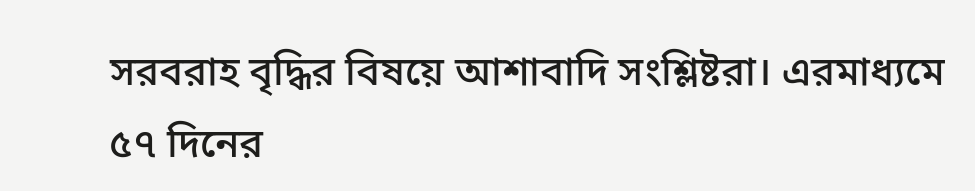সরবরাহ বৃদ্ধির বিষয়ে আশাবাদি সংশ্লিষ্টরা। এরমাধ্যমে ৫৭ দিনের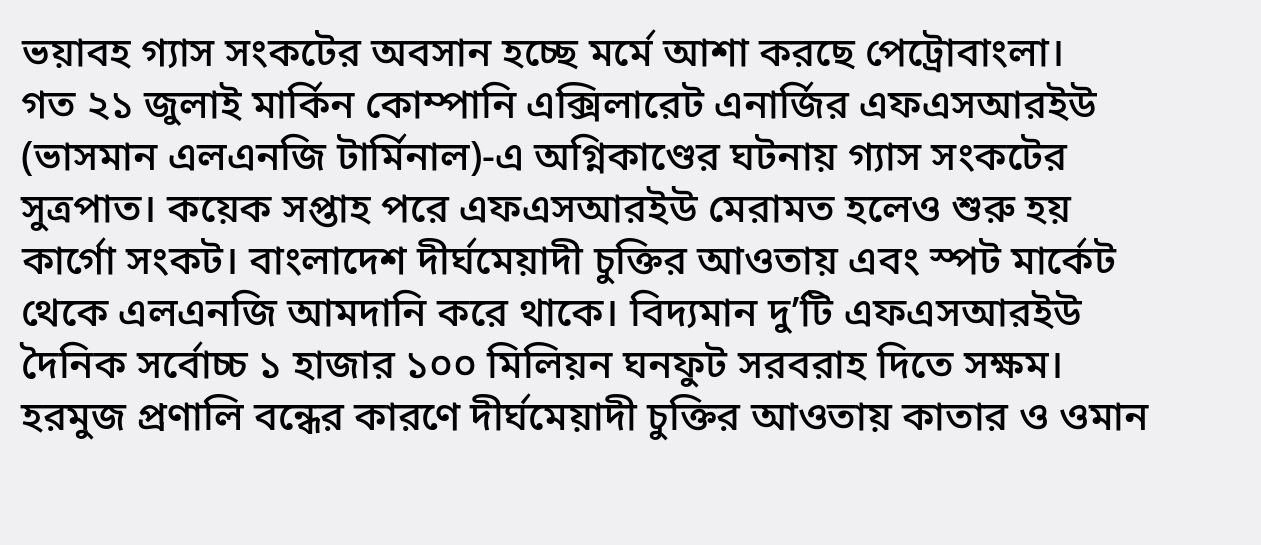ভয়াবহ গ্যাস সংকটের অবসান হচ্ছে মর্মে আশা করছে পেট্রোবাংলা।
গত ২১ জুলাই মার্কিন কোম্পানি এক্সিলারেট এনার্জির এফএসআরইউ (ভাসমান এলএনজি টার্মিনাল)-এ অগ্নিকাণ্ডের ঘটনায় গ্যাস সংকটের সুত্রপাত। কয়েক সপ্তাহ পরে এফএসআরইউ মেরামত হলেও শুরু হয় কার্গো সংকট। বাংলাদেশ দীর্ঘমেয়াদী চুক্তির আওতায় এবং স্পট মার্কেট থেকে এলএনজি আমদানি করে থাকে। বিদ্যমান দু’টি এফএসআরইউ দৈনিক সর্বোচ্চ ১ হাজার ১০০ মিলিয়ন ঘনফুট সরবরাহ দিতে সক্ষম।
হরমুজ প্রণালি বন্ধের কারণে দীর্ঘমেয়াদী চুক্তির আওতায় কাতার ও ওমান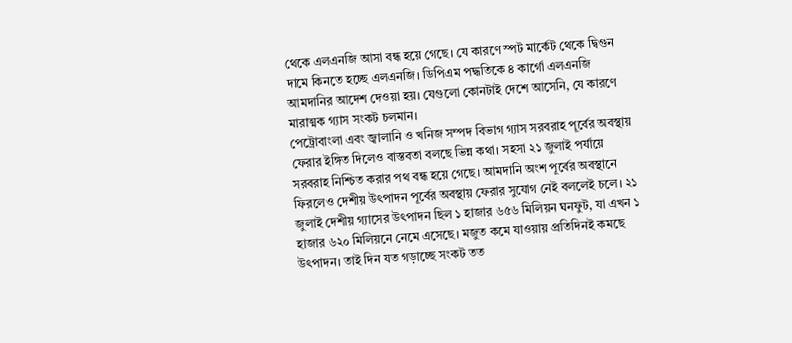থেকে এলএনজি আসা বন্ধ হয়ে গেছে। যে কারণে স্পট মার্কেট থেকে দ্বিগুন দামে কিনতে হচ্ছে এলএনজি। ডিপিএম পদ্ধতিকে ৪ কার্গো এলএনজি আমদানির আদেশ দেওয়া হয়। যেগুলো কোনটাই দেশে আসেনি, যে কারণে মারাত্মক গ্যাস সংকট চলমান।
পেট্রোবাংলা এবং জ্বালানি ও খনিজ সম্পদ বিভাগ গ্যাস সরবরাহ পূর্বের অবস্থায় ফেরার ইঙ্গিত দিলেও বাস্তবতা বলছে ভিন্ন কথা। সহসা ২১ জুলাই পর্যায়ে সরবরাহ নিশ্চিত করার পথ বন্ধ হয়ে গেছে। আমদানি অংশ পূর্বের অবস্থানে ফিরলেও দেশীয় উৎপাদন পূর্বের অবস্থায় ফেরার সুযোগ নেই বললেই চলে। ২১ জুলাই দেশীয় গ্যাসের উৎপাদন ছিল ১ হাজার ৬৫৬ মিলিয়ন ঘনফুট, যা এখন ১ হাজার ৬২০ মিলিয়নে নেমে এসেছে। মজুত কমে যাওয়ায় প্রতিদিনই কমছে উৎপাদন। তাই দিন যত গড়াচ্ছে সংকট তত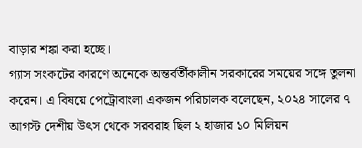বাড়ার শঙ্কা করা হচ্ছে।
গ্যাস সংকটের কারণে অনেকে অন্তর্বর্তীকালীন সরকারের সময়ের সঙ্গে তুলনা করেন। এ বিষয়ে পেট্রোবাংলা একজন পরিচালক বলেছেন, ২০২৪ সালের ৭ আগস্ট দেশীয় উৎস থেকে সরবরাহ ছিল ২ হাজার ১০ মিলিয়ন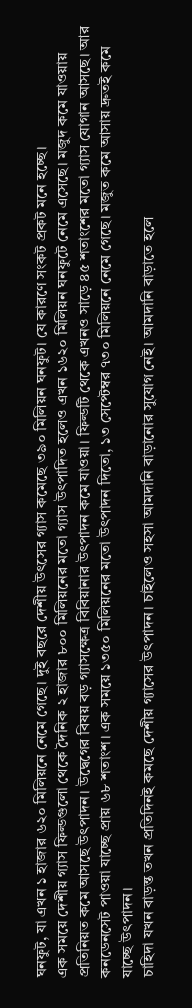ঘনফুট, যা এখন ১ হাজার ৬২০ মিলিয়নে নেমে গেছে। দুই বছরে দেশীয় উৎসের গ্যাস কমেছে ৩৯০ মিলিয়ন ঘনফুট। যে কারণে সংকট প্রকট মনে হচ্ছে।
এক সময়ে দেশীয় গ্যাস ফিল্ডগুলো থেকে দৈনিক ২ হাজার ৮০০ মিলিয়নের মতো গ্যাস উৎপাদিত হলেও এখন ১৬২০ মিলিয়ন ঘনফুটে নেমে এসেছে। মজুদ কমে যাওয়ায় প্রতিনিয়ত কমে আসছে উৎপাদন। উদ্বেগের বিষয় বড় গ্যাসক্ষেত্র বিবিয়ানার উৎপাদন কমে যাওয়া। ফিল্ডটি থেকে এখনও সাড়ে ৪৫ শতাংশের মতো গ্যাস যোগান আসছে। আর কনডেনসেট পাওয়া যাচ্ছে প্রায় ৬৮ শতাংশ। এক সময়ে ১৩৫০ মিলিয়নের মতো উৎপাদন দিতো, ১৩ সেপ্টেম্বর ৭৩০ মিলিয়নে নেমে গেছে। মজুত কমে আসায় দ্রুতই কমে যাচ্ছে উৎপাদন।
চাহিদা যখন বাড়ন্ত তখন প্রতিদিনই কমছে দেশীয় গ্যাসের উৎপাদন। চাইলেও সহসা আমদানি বাড়ানোর সুযোগ নেই। আমদানি বাড়াতে হলে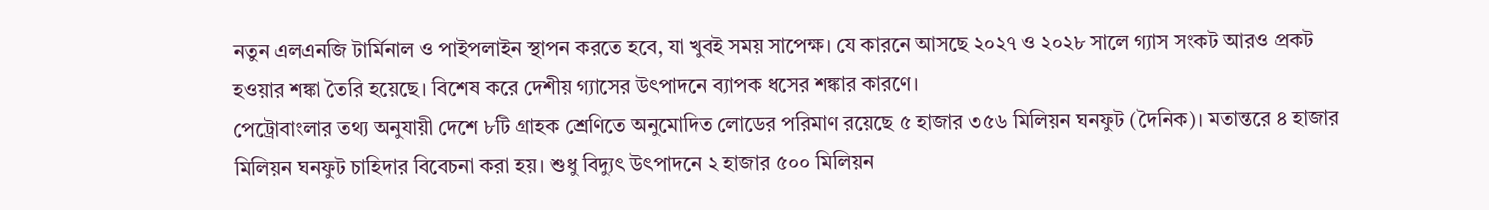নতুন এলএনজি টার্মিনাল ও পাইপলাইন স্থাপন করতে হবে, যা খুবই সময় সাপেক্ষ। যে কারনে আসছে ২০২৭ ও ২০২৮ সালে গ্যাস সংকট আরও প্রকট হওয়ার শঙ্কা তৈরি হয়েছে। বিশেষ করে দেশীয় গ্যাসের উৎপাদনে ব্যাপক ধসের শঙ্কার কারণে।
পেট্রোবাংলার তথ্য অনুযায়ী দেশে ৮টি গ্রাহক শ্রেণিতে অনুমোদিত লোডের পরিমাণ রয়েছে ৫ হাজার ৩৫৬ মিলিয়ন ঘনফুট (দৈনিক)। মতান্তরে ৪ হাজার মিলিয়ন ঘনফুট চাহিদার বিবেচনা করা হয়। শুধু বিদ্যুৎ উৎপাদনে ২ হাজার ৫০০ মিলিয়ন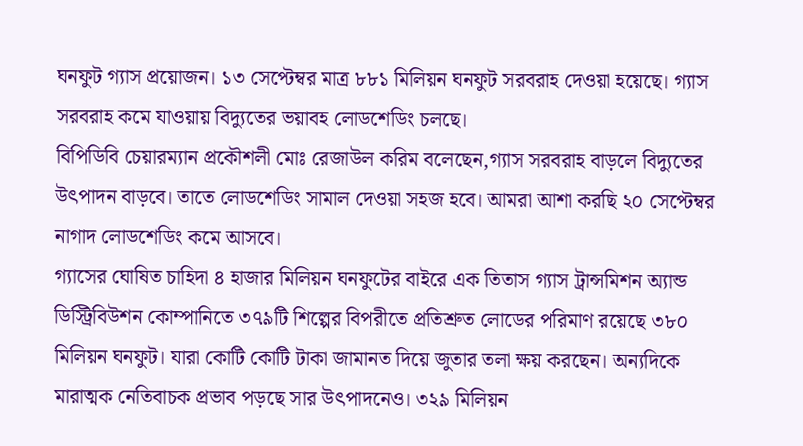ঘনফুট গ্যাস প্রয়োজন। ১৩ সেপ্টেম্বর মাত্র ৮৮১ মিলিয়ন ঘনফুট সরবরাহ দেওয়া হয়েছে। গ্যাস সরবরাহ কমে যাওয়ায় বিদ্যুতের ভয়াবহ লোডশেডিং চলছে।
বিপিডিবি চেয়ারম্যান প্রকৌশলী মোঃ রেজাউল করিম বলেছেন,গ্যাস সরবরাহ বাড়লে বিদ্যুতের উৎপাদন বাড়বে। তাতে লোডশেডিং সামাল দেওয়া সহজ হবে। আমরা আশা করছি ২০ সেপ্টেম্বর নাগাদ লোডশেডিং কমে আসবে।
গ্যাসের ঘোষিত চাহিদা ৪ হাজার মিলিয়ন ঘনফুটের বাইরে এক তিতাস গ্যাস ট্রান্সমিশন অ্যান্ড ডিস্ট্রিবিউশন কোম্পানিতে ৩৭৯টি শিল্পের বিপরীতে প্রতিশ্রুত লোডের পরিমাণ রয়েছে ৩৮০ মিলিয়ন ঘনফুট। যারা কোটি কোটি টাকা জামানত দিয়ে জুতার তলা ক্ষয় করছেন। অন্যদিকে মারাত্মক নেতিবাচক প্রভাব পড়ছে সার উৎপাদনেও। ৩২৯ মিলিয়ন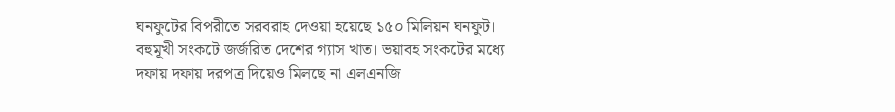ঘনফুটের বিপরীতে সরবরাহ দেওয়া হয়েছে ১৫০ মিলিয়ন ঘনফুট।
বহুমূখী সংকটে জর্জরিত দেশের গ্যাস খাত। ভয়াবহ সংকটের মধ্যে দফায় দফায় দরপত্র দিয়েও মিলছে না এলএনজি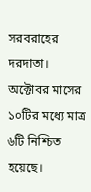সরবরাহের দরদাতা। অক্টোবর মাসের ১০টির মধ্যে মাত্র ৬টি নিশ্চিত হয়েছে।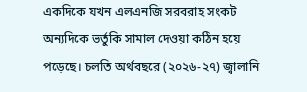একদিকে যখন এলএনজি সরবরাহ সংকট অন্যদিকে ভর্তুকি সামাল দেওয়া কঠিন হয়ে পড়েছে। চলতি অর্থবছরে (২০২৬-২৭) জ্বালানি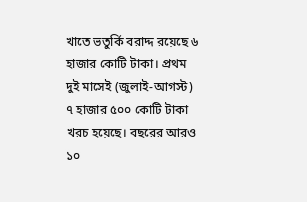খাতে ভতুর্কি বরাদ্দ রয়েছে ৬ হাজার কোটি টাকা। প্রথম দুই মাসেই (জুলাই-আগস্ট) ৭ হাজার ৫০০ কোটি টাকা খরচ হয়েছে। বছরের আরও ১০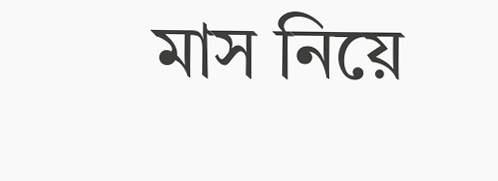মাস নিয়ে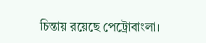চিন্তায় রয়েছে পেট্রোবাংলা।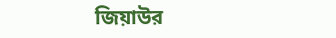জিয়াউর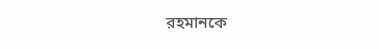রহমানকে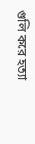গুলি করে হত্যা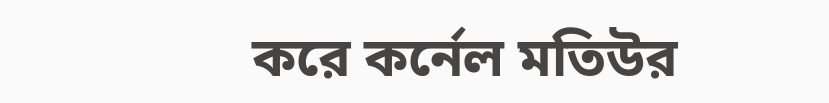করে কর্নেল মতিউর